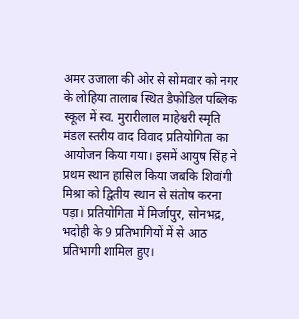अमर उजाला की ओर से सोमवार को नगर के लोहिया तालाब स्थित डैफोडिल पब्लिक स्कूल में स्व. मुरारीलाल माहेश्वरी स्मृति मंडल स्तरीय वाद विवाद प्रतियोगिता का आयोजन किया गया। इसमें आयुष सिंह ने प्रथम स्थान हासिल किया जबकि शिवांगी मिश्रा को द्वितीय स्थान से संतोष करना पड़ा। प्रतियोगिता में मिर्जापुर, सोनभद्र, भदोही के 9 प्रतिभागियों में से आठ प्रतिभागी शामिल हुए।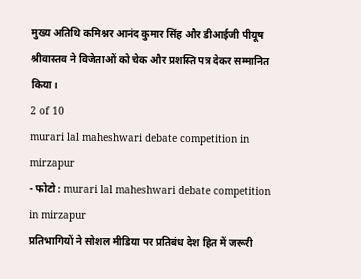मुख्य अतिथि कमिश्नर आनंद कुमार सिंह और डीआईजी पीयूष श्रीवास्तव ने विजेताओं को चेक और प्रशस्ति पत्र देकर सम्मानित किया।
2 of 10
murari lal maheshwari debate competition in mirzapur
- फोटो : murari lal maheshwari debate competition in mirzapur
प्रतिभागियों ने सोशल मीडिया पर प्रतिबंध देश हित में जरूरी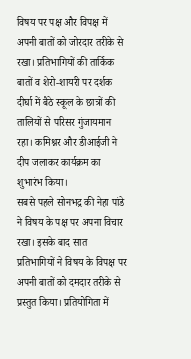विषय पर पक्ष और विपक्ष में अपनी बातों को जोरदार तरीके से रखा। प्रतिभागियों की तार्किक बातों व शेरो-शायरी पर दर्शक दीर्घा में बैठे स्कूल के छात्रों की तालियों से परिसर गुंजायमान रहा। कमिश्नर और डीआईजी ने दीप जलाकर कार्यक्रम का शुभारंभ किया।
सबसे पहले सोनभद्र की नेहा पांडे ने विषय के पक्ष पर अपना विचार रखा। इसके बाद सात प्रतिभागियों ने विषय के विपक्ष पर अपनी बातों को दमदार तरीके से प्रस्तुत किया। प्रतियोगिता में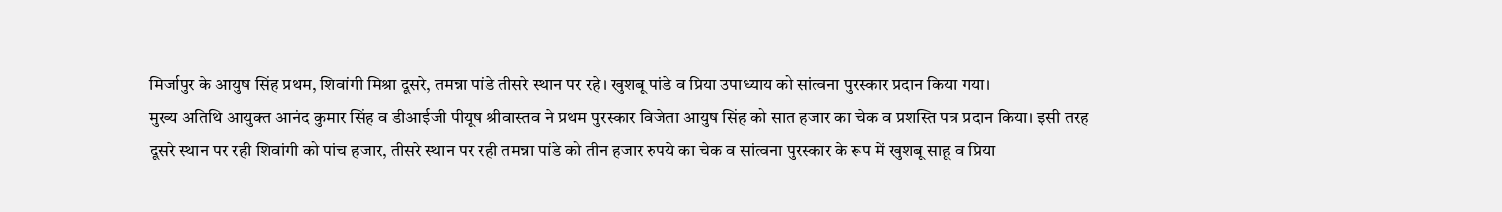मिर्जापुर के आयुष सिंह प्रथम, शिवांगी मिश्रा दूसरे, तमन्ना पांडे तीसरे स्थान पर रहे। खुशबू पांडे व प्रिया उपाध्याय को सांत्वना पुरस्कार प्रदान किया गया।
मुख्य अतिथि आयुक्त आनंद कुमार सिंह व डीआईजी पीयूष श्रीवास्तव ने प्रथम पुरस्कार विजेता आयुष सिंह को सात हजार का चेक व प्रशस्ति पत्र प्रदान किया। इसी तरह दूसरे स्थान पर रही शिवांगी को पांच हजार, तीसरे स्थान पर रही तमन्ना पांडे को तीन हजार रुपये का चेक व सांत्वना पुरस्कार के रूप में खुशबू साहू व प्रिया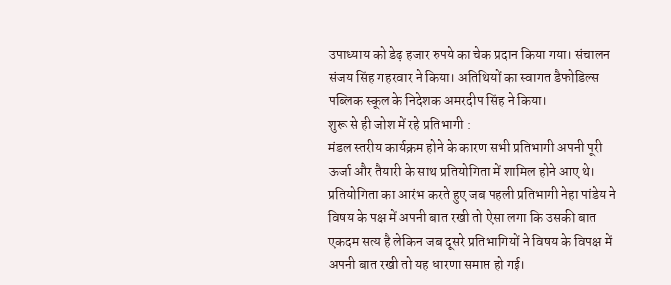उपाध्याय को डेढ़ हजार रुपये का चेक प्रदान किया गया। संचालन संजय सिंह गहरवार ने किया। अतिथियों का स्वागत डैफोडिल्स पब्लिक स्कूल के निदेशक अमरदीप सिंह ने किया।
शुरू से ही जोश में रहे प्रतिभागी :
मंडल स्तरीय कार्यक्रम होने के कारण सभी प्रतिभागी अपनी पूरी ऊर्जा और तैयारी के साथ प्रतियोगिता में शामिल होने आए थे। प्रतियोगिता का आरंभ करते हुए जब पहली प्रतिभागी नेहा पांडेय ने विषय के पक्ष में अपनी बात रखी तो ऐसा लगा कि उसकी बात एकदम सत्य है लेकिन जब दूसरे प्रतिभागियों ने विषय के विपक्ष में अपनी बात रखी तो यह धारणा समाप्त हो गई।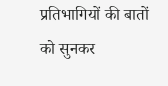प्रतिभागियों की बातों को सुनकर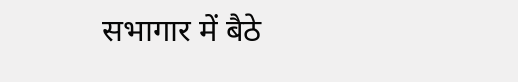सभागार में बैठे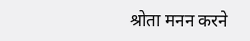श्रोता मनन करने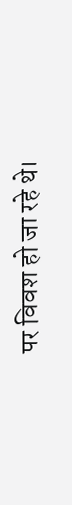पर विवश हो जा रहे थे।